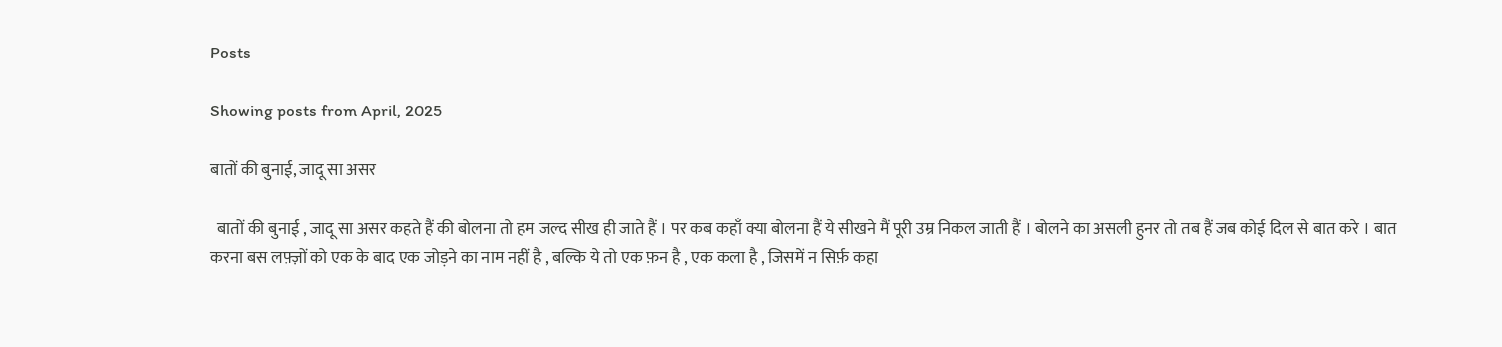Posts

Showing posts from April, 2025

बातों की बुनाई, जादू सा असर

  बातों की बुनाई , जादू सा असर कहते हैं की बोलना तो हम जल्द सीख ही जाते हैं । पर कब कहाँ क्या बोलना हैं ये सीखने मैं पूरी उम्र निकल जाती हैं । बोलने का असली हुनर तो तब हैं जब कोई दिल से बात करे । बात करना बस लफ़्ज़ों को एक के बाद एक जोड़ने का नाम नहीं है , बल्कि ये तो एक फ़न है , एक कला है , जिसमें न सिर्फ़ कहा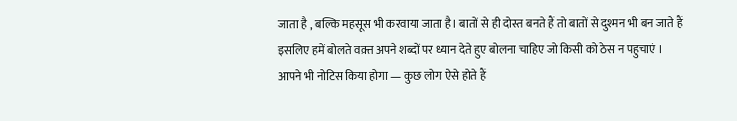जाता है , बल्कि महसूस भी करवाया जाता है। बातों से ही दोस्त बनते हैं तो बातों से दुश्मन भी बन जाते हैं इसलिए हमें बोलते वक़्त अपने शब्दों पर ध्यान देते हुए बोलना चाहिए जो किसी को ठेस न पहुचाएं । आपने भी नोटिस किया होगा — कुछ लोग ऐसे होते हैं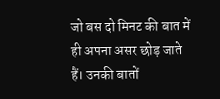जो बस दो मिनट की बात में ही अपना असर छोड़ जाते हैं। उनकी बातों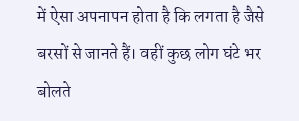में ऐसा अपनापन होता है कि लगता है जैसे बरसों से जानते हैं। वहीं कुछ लोग घंटे भर बोलते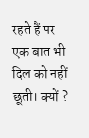रहते हैं पर एक बात भी दिल को नहीं छूती। क्यों ?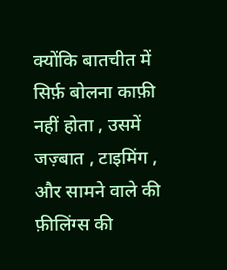क्योंकि बातचीत में सिर्फ़ बोलना काफ़ी नहीं होता , उसमें जज़्बात , टाइमिंग , और सामने वाले की फ़ीलिंग्स की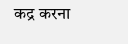कद्र करना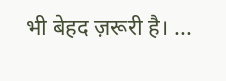भी बेहद ज़रूरी है। ...